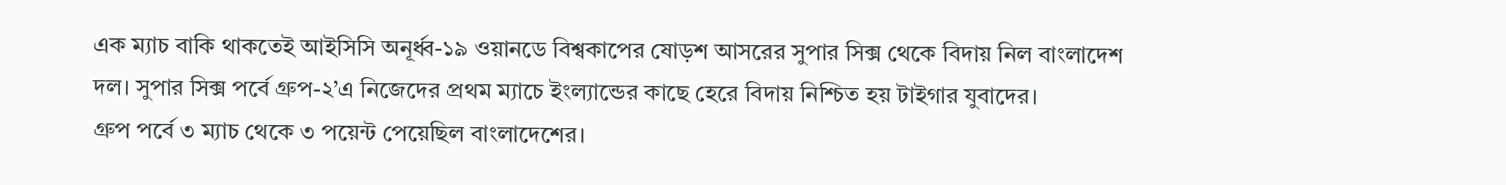এক ম্যাচ বাকি থাকতেই আইসিসি অনূর্ধ্ব-১৯ ওয়ানডে বিশ্বকাপের ষোড়শ আসরের সুপার সিক্স থেকে বিদায় নিল বাংলাদেশ দল। সুপার সিক্স পর্বে গ্রুপ-২’এ নিজেদের প্রথম ম্যাচে ইংল্যান্ডের কাছে হেরে বিদায় নিশ্চিত হয় টাইগার যুবাদের।
গ্রুপ পর্বে ৩ ম্যাচ থেকে ৩ পয়েন্ট পেয়েছিল বাংলাদেশের।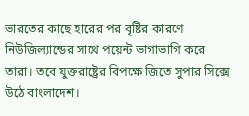ভারতের কাছে হারের পর বৃষ্টির কারণে নিউজিল্যান্ডের সাথে পয়েন্ট ভাগাভাগি করে তারা। তবে যুক্তরাষ্ট্রের বিপক্ষে জিতে সুপার সিক্সে উঠে বাংলাদেশ।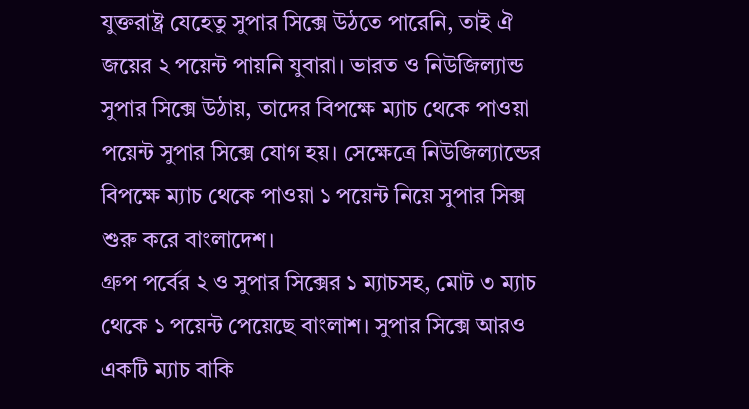যুক্তরাষ্ট্র যেহেতু সুপার সিক্সে উঠতে পারেনি, তাই ঐ জয়ের ২ পয়েন্ট পায়নি যুবারা। ভারত ও নিউজিল্যান্ড সুপার সিক্সে উঠায়, তাদের বিপক্ষে ম্যাচ থেকে পাওয়া পয়েন্ট সুপার সিক্সে যোগ হয়। সেক্ষেত্রে নিউজিল্যান্ডের বিপক্ষে ম্যাচ থেকে পাওয়া ১ পয়েন্ট নিয়ে সুপার সিক্স শুরু করে বাংলাদেশ।
গ্রুপ পর্বের ২ ও সুপার সিক্সের ১ ম্যাচসহ, মোট ৩ ম্যাচ থেকে ১ পয়েন্ট পেয়েছে বাংলাশ। সুপার সিক্সে আরও একটি ম্যাচ বাকি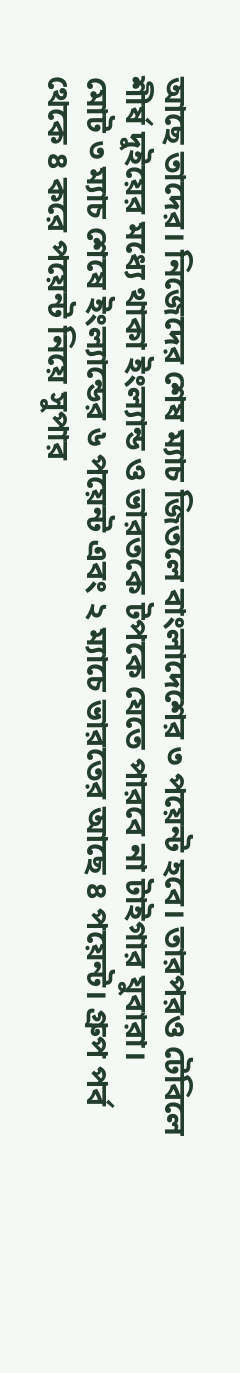আছে তাদের। নিজেদের শেষ ম্যাচ জিতলে বাংলাদেশের ৩ পয়েন্ট হবে। তারপরও টেবিলে শীর্ষ দুইয়ের মধ্যে থাকা ইংল্যান্ড ও ভারতকে টপকে যেতে পারবে না টাইগার যুবারা।
মোট ৩ ম্যাচ শেষে ইংল্যান্ডের ৬ পয়েন্ট এবং ২ ম্যাচে ভারতের আছে ৪ পয়েন্ট। গ্রুপ পর্ব থেকে ৪ করে পয়েন্ট নিয়ে সুপার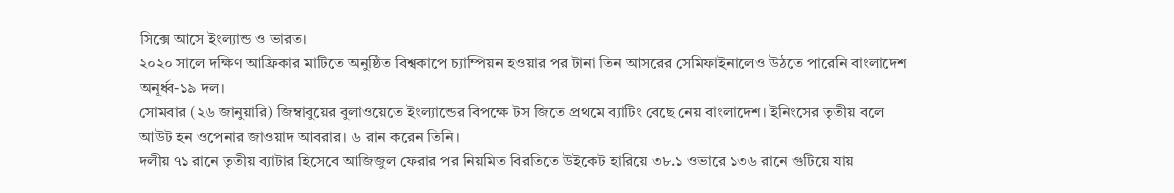সিক্সে আসে ইংল্যান্ড ও ভারত।
২০২০ সালে দক্ষিণ আফ্রিকার মাটিতে অনুষ্ঠিত বিশ্বকাপে চ্যাম্পিয়ন হওয়ার পর টানা তিন আসরের সেমিফাইনালেও উঠতে পারেনি বাংলাদেশ অনূর্ধ্ব-১৯ দল।
সোমবার (২৬ জানুয়ারি) জিম্বাবুয়ের বুলাওয়েতে ইংল্যান্ডের বিপক্ষে টস জিতে প্রথমে ব্যাটিং বেছে নেয় বাংলাদেশ। ইনিংসের তৃতীয় বলে আউট হন ওপেনার জাওয়াদ আবরার। ৬ রান করেন তিনি।
দলীয় ৭১ রানে তৃতীয় ব্যাটার হিসেবে আজিজুল ফেরার পর নিয়মিত বিরতিতে উইকেট হারিয়ে ৩৮.১ ওভারে ১৩৬ রানে গুটিয়ে যায়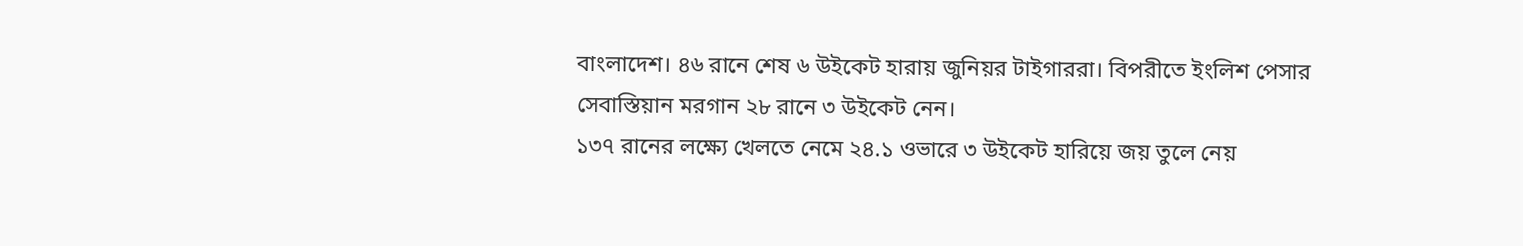বাংলাদেশ। ৪৬ রানে শেষ ৬ উইকেট হারায় জুনিয়র টাইগাররা। বিপরীতে ইংলিশ পেসার সেবাস্তিয়ান মরগান ২৮ রানে ৩ উইকেট নেন।
১৩৭ রানের লক্ষ্যে খেলতে নেমে ২৪.১ ওভারে ৩ উইকেট হারিয়ে জয় তুলে নেয়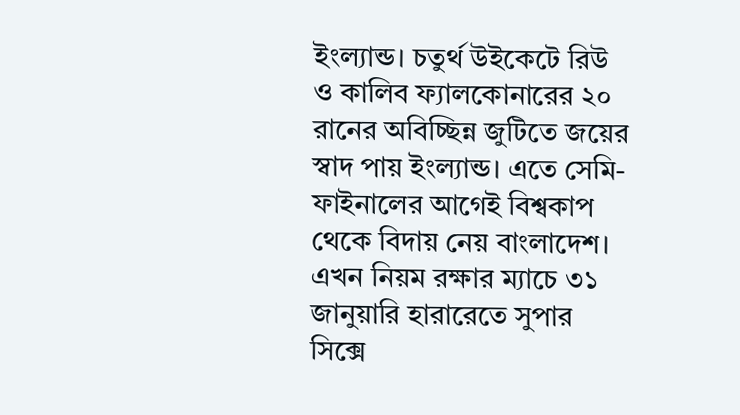ইংল্যান্ড। চতুর্থ উইকেটে রিউ ও কালিব ফ্যালকোনারের ২০ রানের অবিচ্ছিন্ন জুটিতে জয়ের স্বাদ পায় ইংল্যান্ড। এতে সেমি-ফাইনালের আগেই বিশ্বকাপ থেকে বিদায় নেয় বাংলাদেশ।
এখন নিয়ম রক্ষার ম্যাচে ৩১ জানুয়ারি হারারেতে সুপার সিক্সে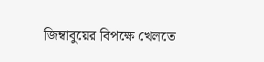জিম্বাবুয়ের বিপক্ষে খেলতে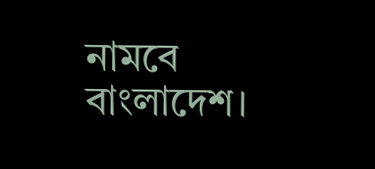নামবে বাংলাদেশ।